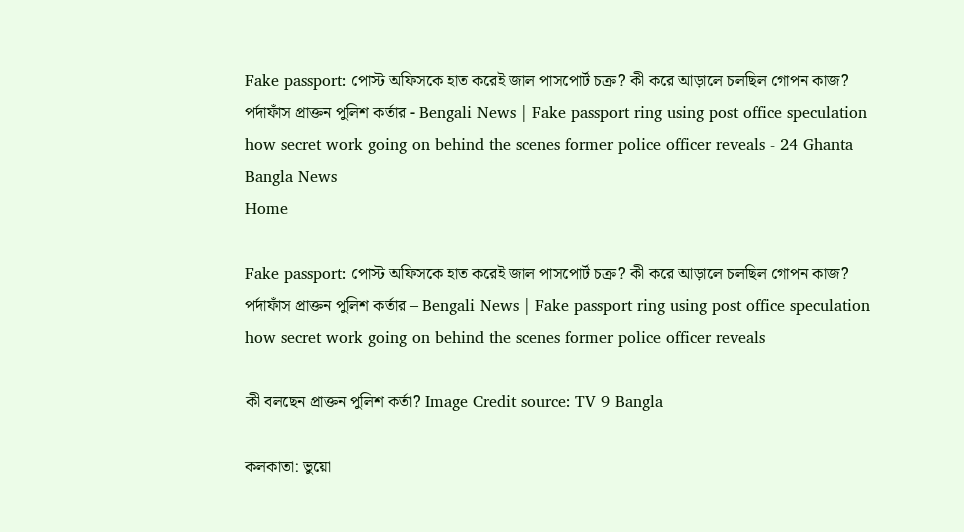Fake passport: পোস্ট অফিসকে হাত করেই জাল পাসপোর্ট চক্র? কী করে আড়ালে চলছিল গোপন কাজ? পর্দাফাঁস প্রাক্তন পুলিশ কর্তার - Bengali News | Fake passport ring using post office speculation how secret work going on behind the scenes former police officer reveals - 24 Ghanta Bangla News
Home

Fake passport: পোস্ট অফিসকে হাত করেই জাল পাসপোর্ট চক্র? কী করে আড়ালে চলছিল গোপন কাজ? পর্দাফাঁস প্রাক্তন পুলিশ কর্তার – Bengali News | Fake passport ring using post office speculation how secret work going on behind the scenes former police officer reveals

কী বলছেন প্রাক্তন পুলিশ কর্তা? Image Credit source: TV 9 Bangla

কলকাতা: ভুয়ো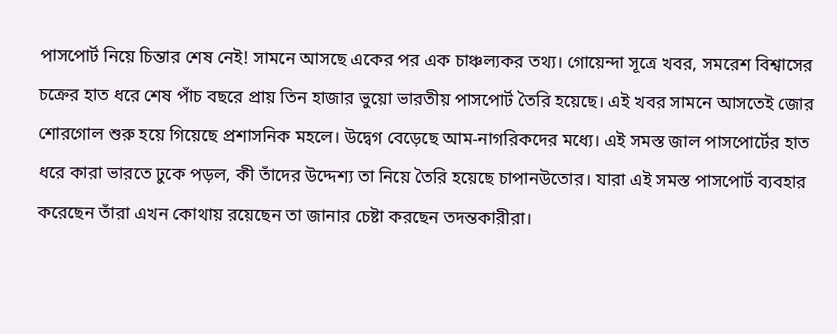পাসপোর্ট নিয়ে চিন্তার শেষ নেই! সামনে আসছে একের পর এক চাঞ্চল্যকর তথ্য। গোয়েন্দা সূত্রে খবর, সমরেশ বিশ্বাসের চক্রের হাত ধরে শেষ পাঁচ বছরে প্রায় তিন হাজার ভুয়ো ভারতীয় পাসপোর্ট তৈরি হয়েছে। এই খবর সামনে আসতেই জোর শোরগোল শুরু হয়ে গিয়েছে প্রশাসনিক মহলে। উদ্বেগ বেড়েছে আম-নাগরিকদের মধ্যে। এই সমস্ত জাল পাসপোর্টের হাত ধরে কারা ভারতে ঢুকে পড়ল, কী তাঁদের উদ্দেশ্য তা নিয়ে তৈরি হয়েছে চাপানউতোর। যারা এই সমস্ত পাসপোর্ট ব্যবহার করেছেন তাঁরা এখন কোথায় রয়েছেন তা জানার চেষ্টা করছেন তদন্তকারীরা।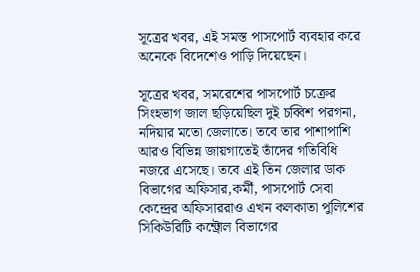সূত্রের খবর, এই সমস্ত পাসপোর্ট ব্যবহার করে অনেকে বিদেশেও পাড়ি দিয়েছেন।

সূত্রের খবর, সমরেশের পাসপোর্ট চক্রের সিংহভাগ জাল ছড়িয়েছিল দুই চব্বিশ পরগনা, নদিয়ার মতো জেলাতে। তবে তার পাশাপাশি আরও বিভিন্ন জায়গাতেই তাঁদের গতিবিধি নজরে এসেছে। তবে এই তিন জেলার ডাক বিভাগের অফিসার,কর্মী, পাসপোর্ট সেবা কেন্দ্রের অফিসাররাও এখন কলকাতা পুলিশের সিকিউরিটি কন্ট্রোল বিভাগের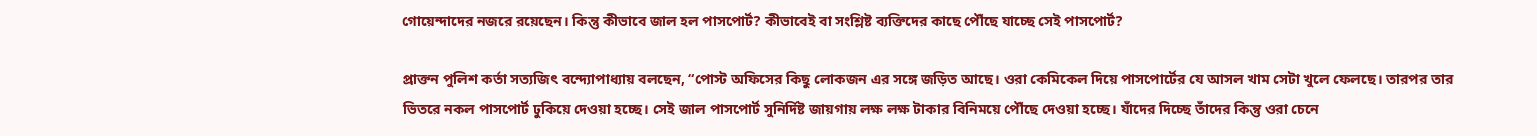গোয়েন্দাদের নজরে রয়েছেন। কিন্তু কীভাবে জাল হল পাসপোর্ট? কীভাবেই বা সংশ্লিষ্ট ব্যক্তিদের কাছে পৌঁছে যাচ্ছে সেই পাসপোর্ট?

প্রাক্তন পুলিশ কর্তা সত্যজিৎ বন্দ্যোপাধ্যায় বলছেন, “পোস্ট অফিসের কিছু লোকজন এর সঙ্গে জড়িত আছে। ওরা কেমিকেল দিয়ে পাসপোর্টের যে আসল খাম সেটা খুলে ফেলছে। তারপর তার ভিতরে নকল পাসপোর্ট ঢুকিয়ে দেওয়া হচ্ছে। সেই জাল পাসপোর্ট সুনির্দিষ্ট জায়গায় লক্ষ লক্ষ টাকার বিনিময়ে পৌঁছে দেওয়া হচ্ছে। যাঁদের দিচ্ছে তাঁদের কিন্তু ওরা চেনে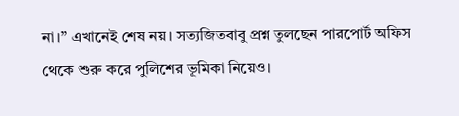না।” এখানেই শেষ নয়। সত্যজিতবাবু প্রশ্ন তুলছেন পারপোর্ট অফিস থেকে শুরু করে পুলিশের ভূমিকা নিয়েও।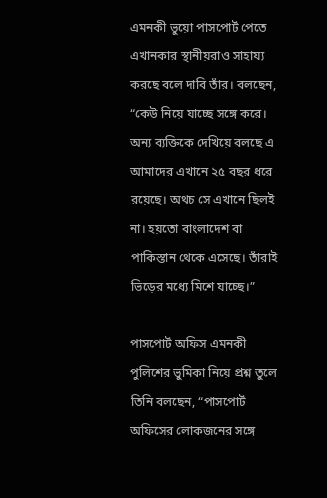এমনকী ভুয়ো পাসপোর্ট পেতে এখানকার স্থানীয়রাও সাহায্য করছে বলে দাবি তাঁর। বলছেন, “কেউ নিয়ে যাচ্ছে সঙ্গে করে। অন্য ব্যক্তিকে দেখিয়ে বলছে এ আমাদের এখানে ২৫ বছর ধরে রয়েছে। অথচ সে এখানে ছিলই না। হয়তো বাংলাদেশ বা পাকিস্তান থেকে এসেছে। তাঁরাই ভিড়ের মধ্যে মিশে যাচ্ছে।”

পাসপোর্ট অফিস এমনকী পুলিশের ভুমিকা নিয়ে প্রশ্ন তুলে তিনি বলছেন, “পাসপোর্ট অফিসের লোকজনের সঙ্গে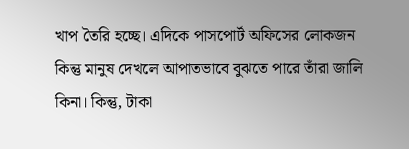খাপ তৈরি হচ্ছে। এদিকে পাসপোর্ট অফিসের লোকজন কিন্তু মানুষ দেখলে আপাতভাবে বুঝতে পারে তাঁরা জালি কিনা। কিন্তু, টাকা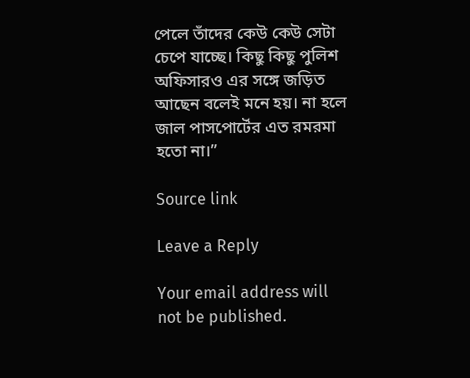পেলে তাঁদের কেউ কেউ সেটা চেপে যাচ্ছে। কিছু কিছু পুলিশ অফিসারও এর সঙ্গে জড়িত আছেন বলেই মনে হয়। না হলে জাল পাসপোর্টের এত রমরমা হতো না।”

Source link

Leave a Reply

Your email address will not be published.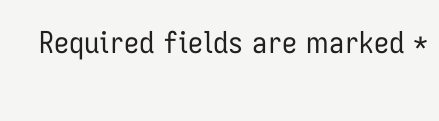Required fields are marked *